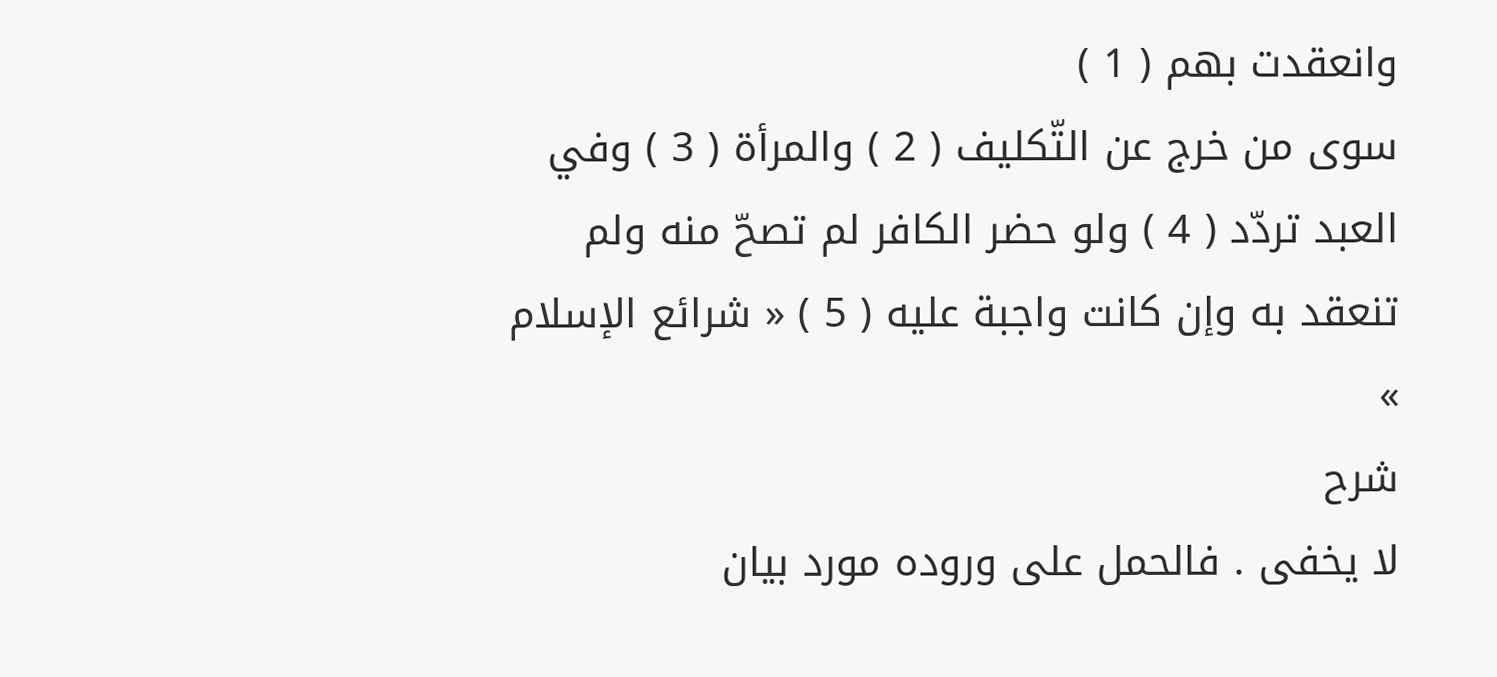وانعقدت بهم ( 1 )
سوى من خرج عن التّكليف ( 2 ) والمرأة ( 3 ) وفي العبد تردّد ( 4 ) ولو حضر الكافر لم تصحّ منه ولم تنعقد به وإن كانت واجبة عليه ( 5 ) « شرائع الإسلام »
شرح
لا يخفى . فالحمل على وروده مورد بيان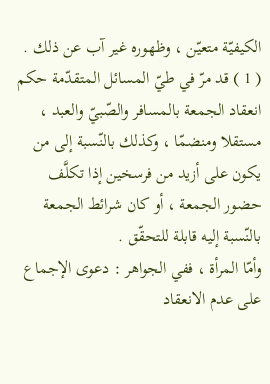الكيفيّة متعيّن ، وظهوره غير آب عن ذلك .
( 1 ) قد مرّ في طيّ المسائل المتقدّمة حكم انعقاد الجمعة بالمسافر والصّبيّ والعبد ، مستقلا ومنضمّا ، وكذلك بالنّسبة إلى من يكون على أزيد من فرسخين إذا تكلَّف حضور الجمعة ، أو كان شرائط الجمعة بالنّسبة إليه قابلة للتحقّق .
وأمّا المرأة ، ففي الجواهر : دعوى الإجماع على عدم الانعقاد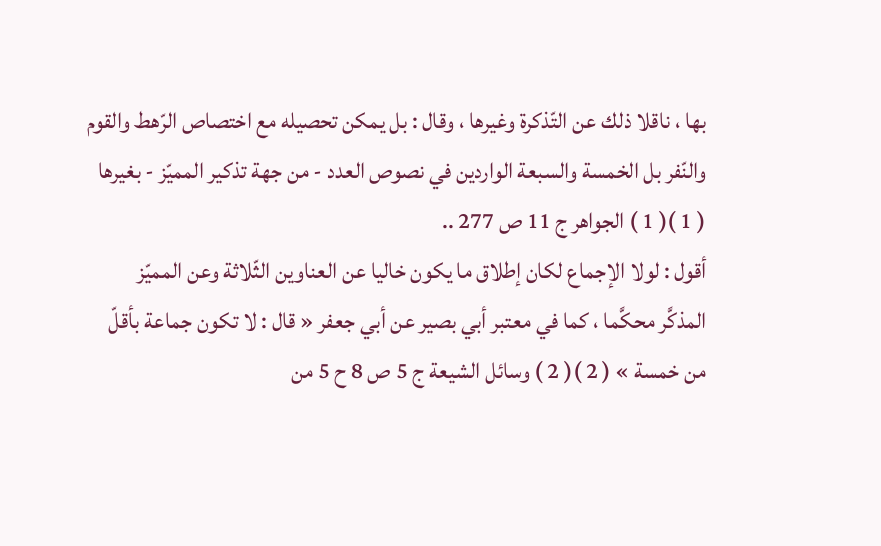بها ، ناقلا ذلك عن التّذكرة وغيرها ، وقال : بل يمكن تحصيله مع اختصاص الرّهط والقوم والنّفر بل الخمسة والسبعة الواردين في نصوص العدد - من جهة تذكير المميّز - بغيرها ( 1 )( 1 ) الجواهر ج 11 ص 277 ..
أقول : لولا الإجماع لكان إطلاق ما يكون خاليا عن العناوين الثّلاثة وعن المميّز المذكَّر محكَّما ، كما في معتبر أبي بصير عن أبي جعفر « قال : لا تكون جماعة بأقلّ من خمسة » ( 2 )( 2 ) وسائل الشيعة ج 5 ص 8 ح 5 من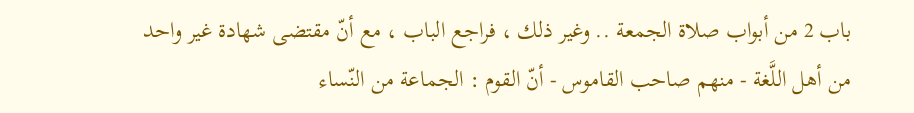باب 2 من أبواب صلاة الجمعة .. وغير ذلك ، فراجع الباب ، مع أنّ مقتضى شهادة غير واحد من أهل اللَّغة - منهم صاحب القاموس - أنّ القوم : الجماعة من النّساء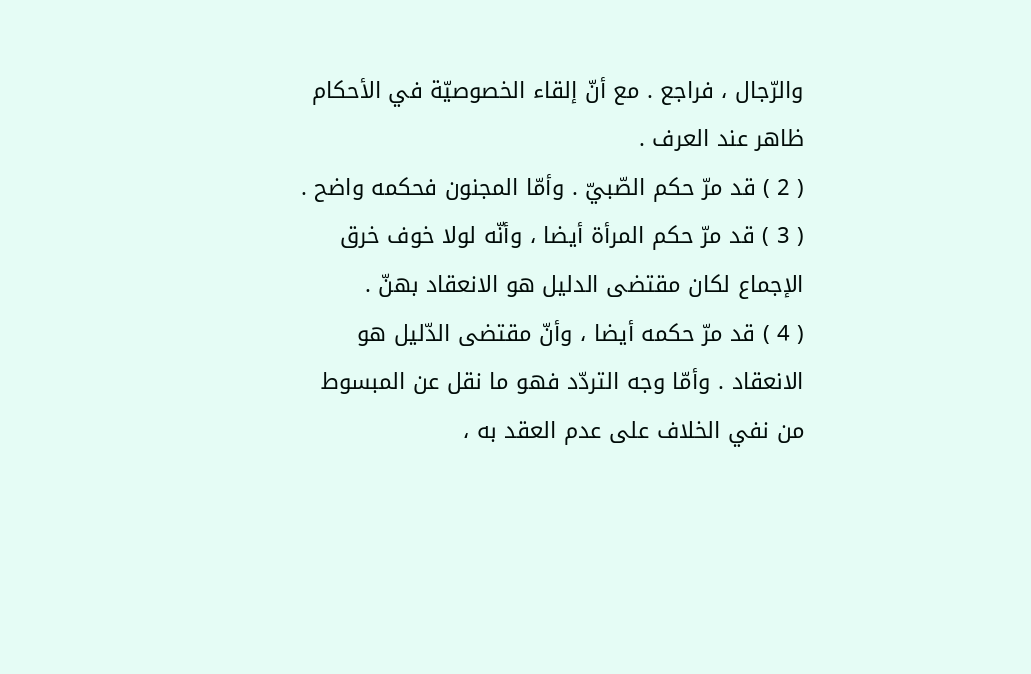والرّجال ، فراجع . مع أنّ إلقاء الخصوصيّة في الأحكام ظاهر عند العرف .
( 2 ) قد مرّ حكم الصّبيّ . وأمّا المجنون فحكمه واضح .
( 3 ) قد مرّ حكم المرأة أيضا ، وأنّه لولا خوف خرق الإجماع لكان مقتضى الدليل هو الانعقاد بهنّ .
( 4 ) قد مرّ حكمه أيضا ، وأنّ مقتضى الدّليل هو الانعقاد . وأمّا وجه التردّد فهو ما نقل عن المبسوط من نفي الخلاف على عدم العقد به ،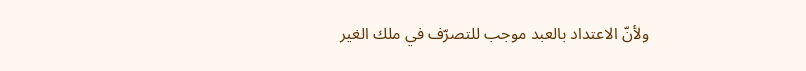ولأنّ الاعتداد بالعبد موجب للتصرّف في ملك الغير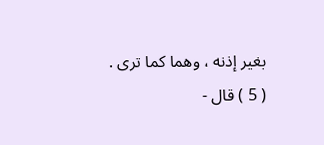بغير إذنه ، وهما كما ترى .
( 5 ) قال -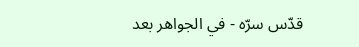قدّس سرّه - في الجواهر بعد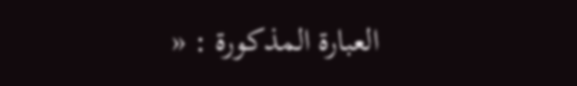العبارة المذكورة : «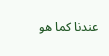عندنا كما هو